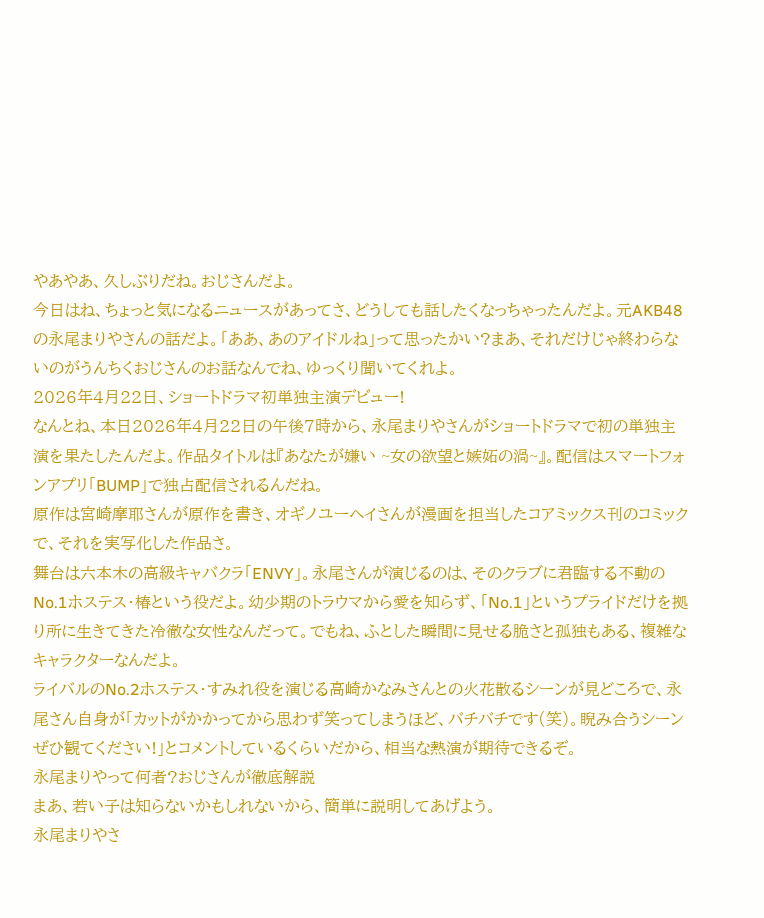やあやあ、久しぶりだね。おじさんだよ。
今日はね、ちょっと気になるニュースがあってさ、どうしても話したくなっちゃったんだよ。元AKB48の永尾まりやさんの話だよ。「ああ、あのアイドルね」って思ったかい?まあ、それだけじゃ終わらないのがうんちくおじさんのお話なんでね、ゆっくり聞いてくれよ。
2026年4月22日、ショートドラマ初単独主演デビュー!
なんとね、本日2026年4月22日の午後7時から、永尾まりやさんがショートドラマで初の単独主演を果たしたんだよ。作品タイトルは『あなたが嫌い ~女の欲望と嫉妬の渦~』。配信はスマートフォンアプリ「BUMP」で独占配信されるんだね。
原作は宮崎摩耶さんが原作を書き、オギノユーヘイさんが漫画を担当したコアミックス刊のコミックで、それを実写化した作品さ。
舞台は六本木の高級キャバクラ「ENVY」。永尾さんが演じるのは、そのクラブに君臨する不動のNo.1ホステス・椿という役だよ。幼少期のトラウマから愛を知らず、「No.1」というプライドだけを拠り所に生きてきた冷徹な女性なんだって。でもね、ふとした瞬間に見せる脆さと孤独もある、複雑なキャラクターなんだよ。
ライバルのNo.2ホステス・すみれ役を演じる高崎かなみさんとの火花散るシーンが見どころで、永尾さん自身が「カットがかかってから思わず笑ってしまうほど、バチバチです(笑)。睨み合うシーンぜひ観てください!」とコメントしているくらいだから、相当な熱演が期待できるぞ。
永尾まりやって何者?おじさんが徹底解説
まあ、若い子は知らないかもしれないから、簡単に説明してあげよう。
永尾まりやさ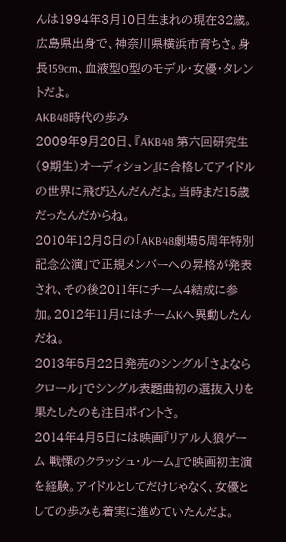んは1994年3月10日生まれの現在32歳。広島県出身で、神奈川県横浜市育ちさ。身長159cm、血液型O型のモデル・女優・タレントだよ。
AKB48時代の歩み
2009年9月20日、『AKB48 第六回研究生(9期生)オーディション』に合格してアイドルの世界に飛び込んだんだよ。当時まだ15歳だったんだからね。
2010年12月8日の「AKB48劇場5周年特別記念公演」で正規メンバーへの昇格が発表され、その後2011年にチーム4結成に参加。2012年11月にはチームKへ異動したんだね。
2013年5月22日発売のシングル「さよならクロール」でシングル表題曲初の選抜入りを果たしたのも注目ポイントさ。
2014年4月5日には映画『リアル人狼ゲーム 戦慄のクラッシュ・ルーム』で映画初主演を経験。アイドルとしてだけじゃなく、女優としての歩みも着実に進めていたんだよ。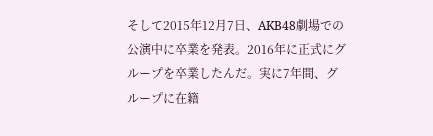そして2015年12月7日、AKB48劇場での公演中に卒業を発表。2016年に正式にグループを卒業したんだ。実に7年間、グループに在籍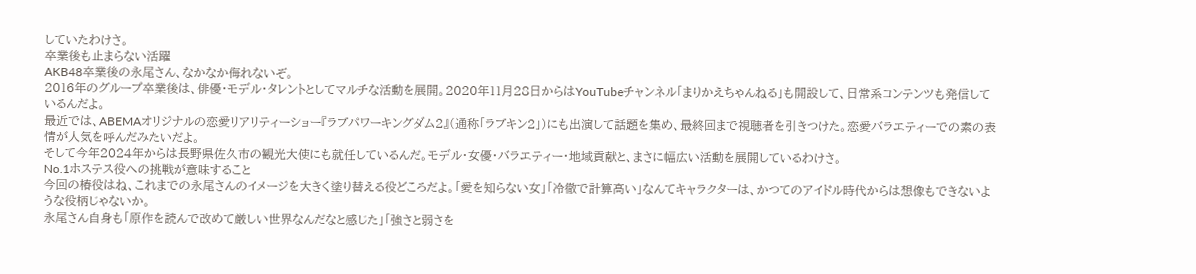していたわけさ。
卒業後も止まらない活躍
AKB48卒業後の永尾さん、なかなか侮れないぞ。
2016年のグループ卒業後は、俳優・モデル・タレントとしてマルチな活動を展開。2020年11月28日からはYouTubeチャンネル「まりかえちゃんねる」も開設して、日常系コンテンツも発信しているんだよ。
最近では、ABEMAオリジナルの恋愛リアリティーショー『ラブパワーキングダム2』(通称「ラブキン2」)にも出演して話題を集め、最終回まで視聴者を引きつけた。恋愛バラエティーでの素の表情が人気を呼んだみたいだよ。
そして今年2024年からは長野県佐久市の観光大使にも就任しているんだ。モデル・女優・バラエティー・地域貢献と、まさに幅広い活動を展開しているわけさ。
No.1ホステス役への挑戦が意味すること
今回の椿役はね、これまでの永尾さんのイメージを大きく塗り替える役どころだよ。「愛を知らない女」「冷徹で計算高い」なんてキャラクターは、かつてのアイドル時代からは想像もできないような役柄じゃないか。
永尾さん自身も「原作を読んで改めて厳しい世界なんだなと感じた」「強さと弱さを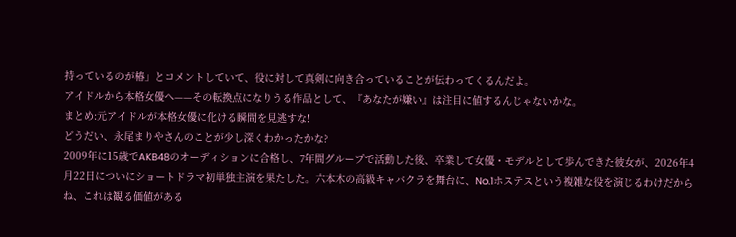持っているのが椿」とコメントしていて、役に対して真剣に向き合っていることが伝わってくるんだよ。
アイドルから本格女優へ——その転換点になりうる作品として、『あなたが嫌い』は注目に値するんじゃないかな。
まとめ:元アイドルが本格女優に化ける瞬間を見逃すな!
どうだい、永尾まりやさんのことが少し深くわかったかな?
2009年に15歳でAKB48のオーディションに合格し、7年間グループで活動した後、卒業して女優・モデルとして歩んできた彼女が、2026年4月22日についにショートドラマ初単独主演を果たした。六本木の高級キャバクラを舞台に、No.1ホステスという複雑な役を演じるわけだからね、これは観る価値がある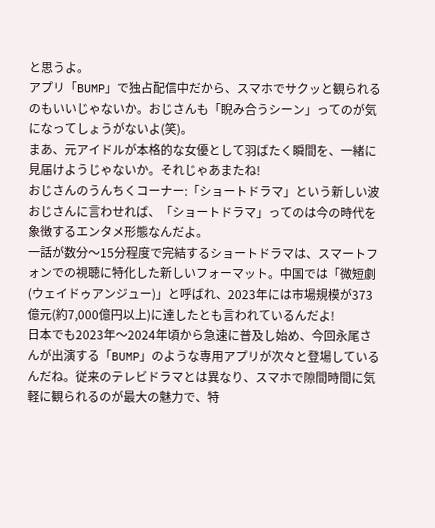と思うよ。
アプリ「BUMP」で独占配信中だから、スマホでサクッと観られるのもいいじゃないか。おじさんも「睨み合うシーン」ってのが気になってしょうがないよ(笑)。
まあ、元アイドルが本格的な女優として羽ばたく瞬間を、一緒に見届けようじゃないか。それじゃあまたね!
おじさんのうんちくコーナー:「ショートドラマ」という新しい波
おじさんに言わせれば、「ショートドラマ」ってのは今の時代を象徴するエンタメ形態なんだよ。
一話が数分〜15分程度で完結するショートドラマは、スマートフォンでの視聴に特化した新しいフォーマット。中国では「微短劇(ウェイドゥアンジュー)」と呼ばれ、2023年には市場規模が373億元(約7,000億円以上)に達したとも言われているんだよ!
日本でも2023年〜2024年頃から急速に普及し始め、今回永尾さんが出演する「BUMP」のような専用アプリが次々と登場しているんだね。従来のテレビドラマとは異なり、スマホで隙間時間に気軽に観られるのが最大の魅力で、特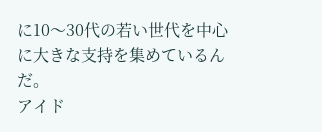に10〜30代の若い世代を中心に大きな支持を集めているんだ。
アイド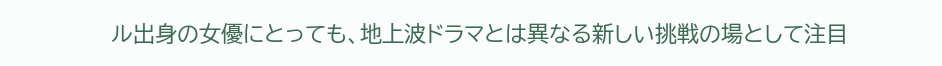ル出身の女優にとっても、地上波ドラマとは異なる新しい挑戦の場として注目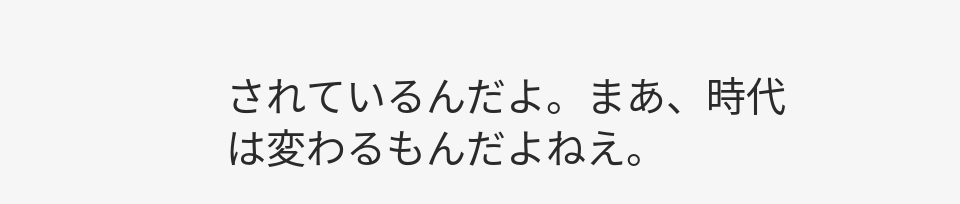されているんだよ。まあ、時代は変わるもんだよねえ。